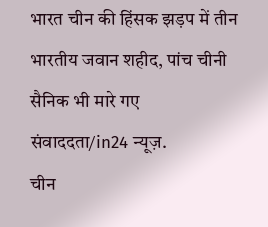भारत चीन की हिंसक झड़प में तीन भारतीय जवान शहीद, पांच चीनी सैनिक भी मारे गए
संवाददता/in24 न्यूज़.
चीन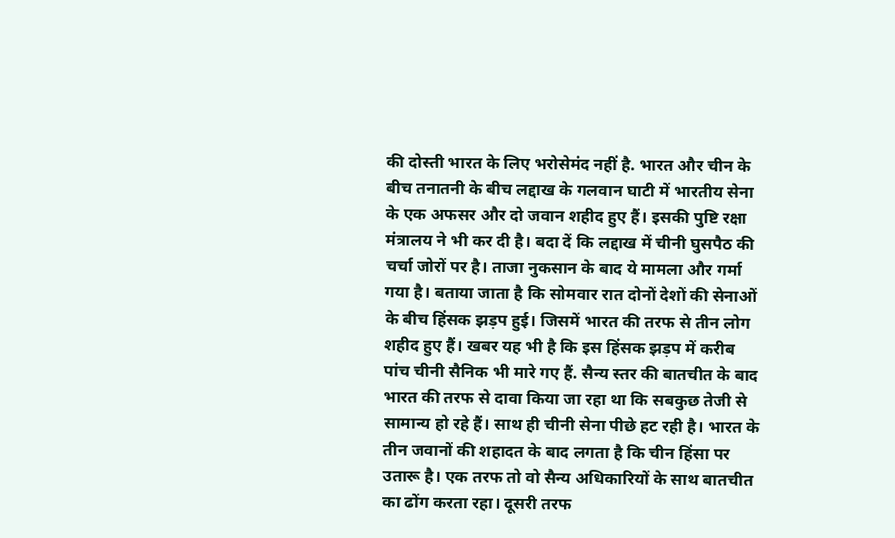की दोस्ती भारत के लिए भरोसेमंद नहीं है. भारत और चीन के बीच तनातनी के बीच लद्दाख के गलवान घाटी में भारतीय सेना के एक अफसर और दो जवान शहीद हुए हैं। इसकी पुष्टि रक्षा मंत्रालय ने भी कर दी है। बदा दें कि लद्दाख में चीनी घुसपैठ की चर्चा जोरों पर है। ताजा नुकसान के बाद ये मामला और गर्मा गया है। बताया जाता है कि सोमवार रात दोनों देशों की सेनाओं के बीच हिंसक झड़प हुई। जिसमें भारत की तरफ से तीन लोग शहीद हुए हैं। खबर यह भी है कि इस हिंसक झड़प में करीब पांच चीनी सैनिक भी मारे गए हैं. सैन्य स्तर की बातचीत के बाद भारत की तरफ से दावा किया जा रहा था कि सबकुछ तेजी से सामान्य हो रहे हैं। साथ ही चीनी सेना पीछे हट रही है। भारत के तीन जवानों की शहादत के बाद लगता है कि चीन हिंसा पर उतारू है। एक तरफ तो वो सैन्य अधिकारियों के साथ बातचीत का ढोंग करता रहा। दूसरी तरफ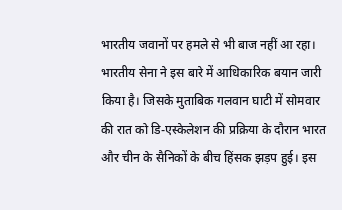भारतीय जवानों पर हमले से भी बाज नहीं आ रहा। भारतीय सेना ने इस बारे में आधिकारिक बयान जारी किया है। जिसके मुताबिक गलवान घाटी में सोमवार की रात को डि-एस्केलेशन की प्रक्रिया के दौरान भारत और चीन के सैनिकों के बीच हिंसक झड़प हुई। इस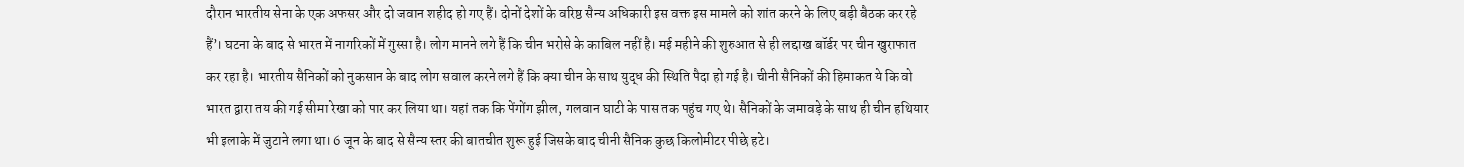दौरान भारतीय सेना के एक अफसर और दो जवान शहीद हो गए हैं। दोनों देशों के वरिष्ठ सैन्य अधिकारी इस वक्त इस मामले को शांत करने के लिए बड़ी बैठक कर रहे हैं’। घटना के बाद से भारत में नागरिकों में गुस्सा है। लोग मानने लगे हैं कि चीन भरोसे के काबिल नहीं है। मई महीने की शुरुआत से ही लद्दाख बॉर्डर पर चीन खुराफात कर रहा है। भारतीय सैनिकों को नुकसान के बाद लोग सवाल करने लगे हैं कि क्या चीन के साथ युद्ध की स्थिति पैदा हो गई है। चीनी सैनिकों की हिमाकत ये कि वो भारत द्वारा तय की गई सीमा रेखा को पार कर लिया था। यहां तक कि पेंगोंग झील, गलवान घाटी के पास तक पहुंच गए थे। सैनिकों के जमावड़े के साथ ही चीन हथियार भी इलाके में जुटाने लगा था। 6 जून के बाद से सैन्य स्तर की बातचीत शुरू हुई जिसके बाद चीनी सैनिक कुछ किलोमीटर पीछे हटे।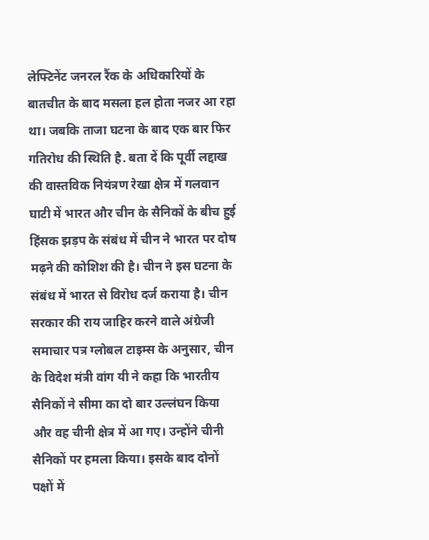लेफ्टिनेंट जनरल रैंक के अधिकारियों के बातचीत के बाद मसला हल होता नजर आ रहा था। जबकि ताजा घटना के बाद एक बार फिर गतिरोध की स्थिति है. बता दें कि पूर्वी लद्दाख की वास्तविक नियंत्रण रेखा क्षेत्र में गलवान घाटी में भारत और चीन के सैनिकों के बीच हुई हिंसक झड़प के संबंध में चीन ने भारत पर दोष मढ़ने की कोशिश की है। चीन ने इस घटना के संबंध में भारत से विरोध दर्ज कराया है। चीन सरकार की राय जाहिर करने वाले अंग्रेजी समाचार पत्र ग्लोबल टाइम्स के अनुसार, चीन के विदेश मंत्री वांग यी ने कहा कि भारतीय सैनिकों ने सीमा का दो बार उल्लंघन किया और वह चीनी क्षेत्र में आ गए। उन्होंने चीनी सैनिकों पर हमला किया। इसके बाद दोनों पक्षों में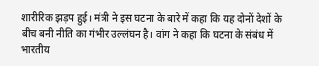शारीरिक झड़प हुई। मंत्री ने इस घटना के बारे में कहा कि यह दोनों देशों के बीच बनी नीति का गंभीर उल्लंघन है। वांग ने कहा कि घटना के संबंध में भारतीय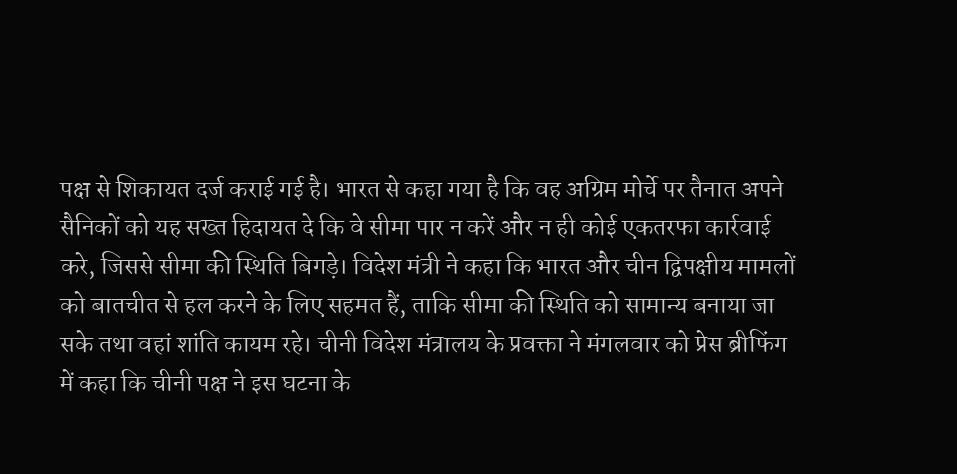पक्ष से शिकायत दर्ज कराई गई है। भारत से कहा गया है कि वह अग्रिम मोर्चे पर तैनात अपने सैनिकों को यह सख्त हिदायत दे कि वे सीमा पार न करें और न ही कोई एकतरफा कार्रवाई करे, जिससे सीमा की स्थिति बिगड़े। विदेश मंत्री ने कहा कि भारत और चीन द्विपक्षीय मामलों को बातचीत से हल करने के लिए सहमत हैं, ताकि सीमा की स्थिति को सामान्य बनाया जा सके तथा वहां शांति कायम रहे। चीनी विदेश मंत्रालय के प्रवक्ता ने मंगलवार को प्रेस ब्रीफिंग में कहा कि चीनी पक्ष ने इस घटना के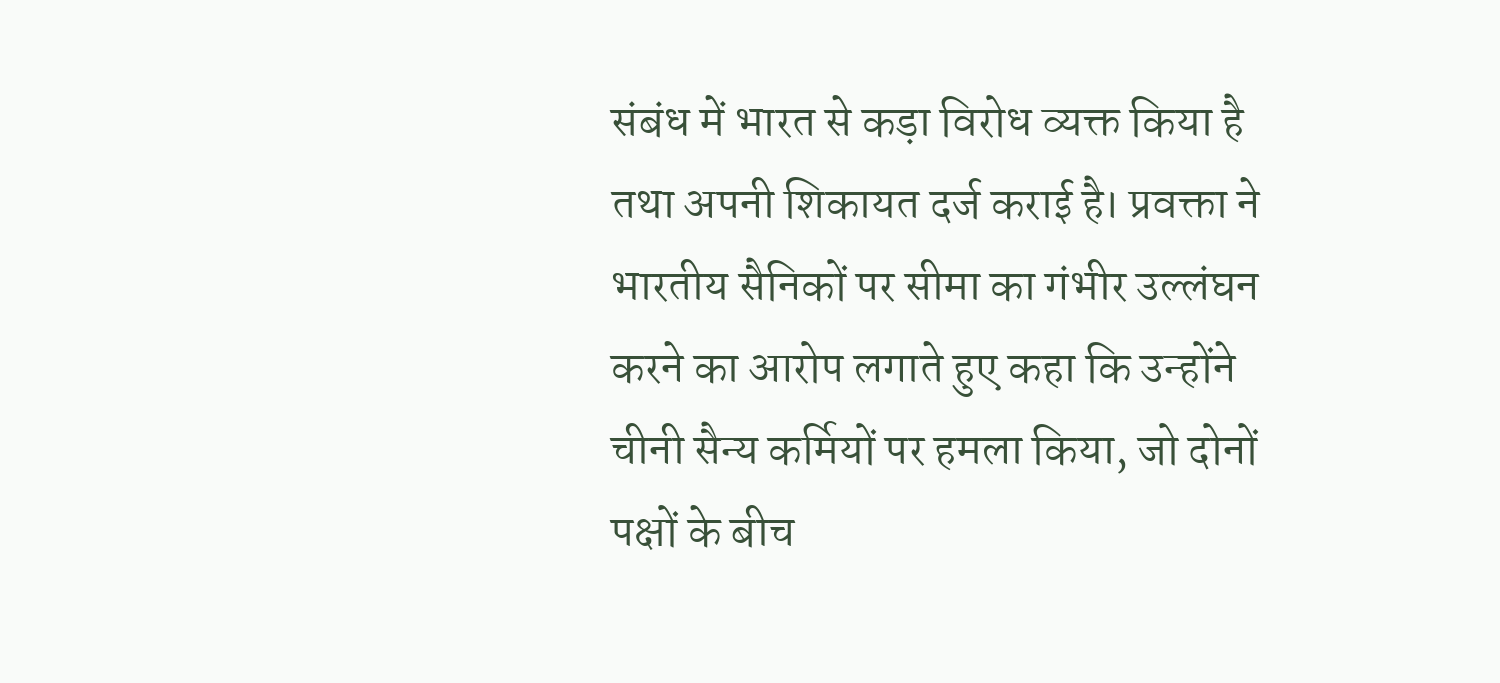संबंध में भारत से कड़ा विरोध व्यक्त किया है तथा अपनी शिकायत दर्ज कराई है। प्रवक्ता ने भारतीय सैनिकों पर सीमा का गंभीर उल्लंघन करने का आरोप लगाते हुए कहा कि उन्होंने चीनी सैन्य कर्मियों पर हमला किया, जो दोनों पक्षों के बीच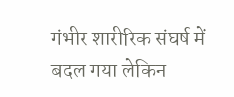गंभीर शारीरिक संघर्ष में बदल गया लेकिन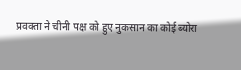प्रवक्ता ने चीनी पक्ष को हुए नुकसान का कोई ब्योरा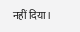नहीं दिया।